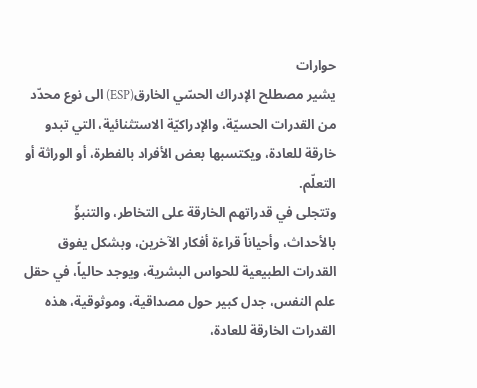حوارات
يشير مصطلح الإدراك الحسّي الخارق(ESP) الى نوع محدّد من القدرات الحسيّة، والإدراكيّة الاستثنائية، التي تبدو خارقة للعادة، ويكتسبها بعض الأفراد بالفطرة، أو الوراثة أو التعلّم.
وتتجلى في قدراتهم الخارقة على التخاطر، والتنبؤّ بالأحداث، وأحياناً قراءة أفكار الآخرين، وبشكل يفوق القدرات الطبيعية للحواس البشرية، ويوجد حالياً، في حقل علم النفس، جدل كبير حول مصداقية، وموثوقية، هذه القدرات الخارقة للعادة،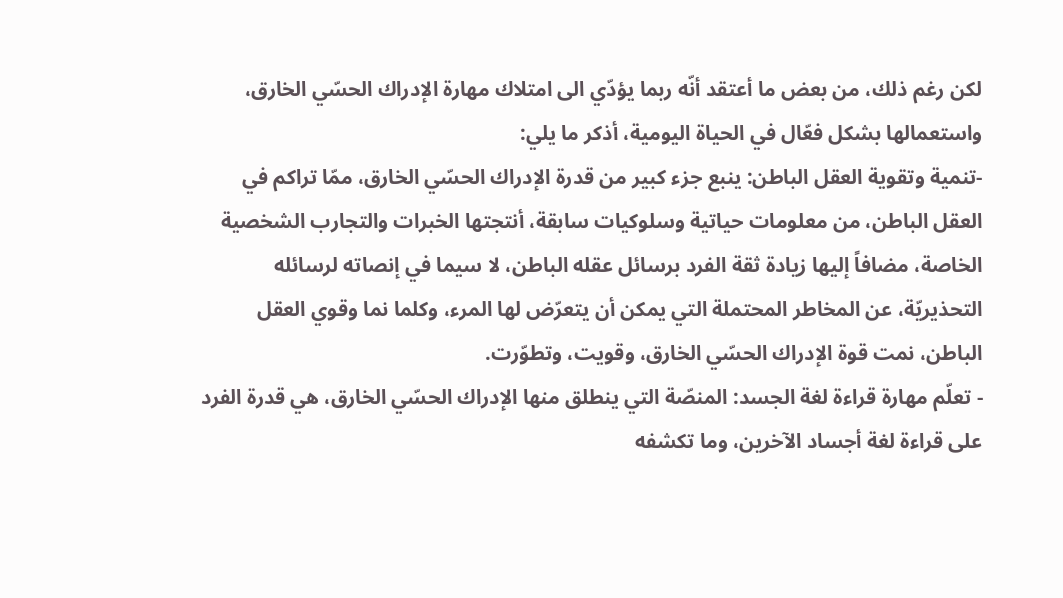لكن رغم ذلك، من بعض ما أعتقد أنّه ربما يؤدّي الى امتلاك مهارة الإدراك الحسّي الخارق، واستعمالها بشكل فعّال في الحياة اليومية، أذكر ما يلي:
-تنمية وتقوية العقل الباطن: ينبع جزء كبير من قدرة الإدراك الحسّي الخارق، ممّا تراكم في العقل الباطن، من معلومات حياتية وسلوكيات سابقة، أنتجتها الخبرات والتجارب الشخصية الخاصة، مضافاً إليها زيادة ثقة الفرد برسائل عقله الباطن، لا سيما في إنصاته لرسائله التحذيريّة، عن المخاطر المحتملة التي يمكن أن يتعرّض لها المرء، وكلما نما وقوي العقل الباطن، نمت قوة الإدراك الحسّي الخارق، وقويت، وتطوّرت.
- تعلّم مهارة قراءة لغة الجسد: المنصّة التي ينطلق منها الإدراك الحسّي الخارق، هي قدرة الفرد على قراءة لغة أجساد الآخرين، وما تكشفه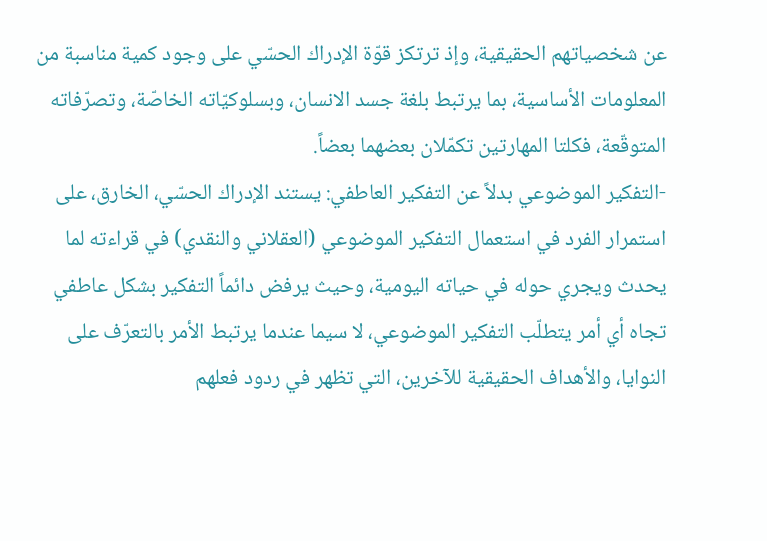عن شخصياتهم الحقيقية، وإذ ترتكز قوّة الإدراك الحسّي على وجود كمية مناسبة من المعلومات الأساسية، بما يرتبط بلغة جسد الانسان، وبسلوكيّاته الخاصّة، وتصرّفاته المتوقّعة، فكلتا المهارتين تكمّلان بعضهما بعضاً.
-التفكير الموضوعي بدلاً عن التفكير العاطفي: يستند الإدراك الحسّي، الخارق، على استمرار الفرد في استعمال التفكير الموضوعي (العقلاني والنقدي) في قراءته لما يحدث ويجري حوله في حياته اليومية، وحيث يرفض دائماً التفكير بشكل عاطفي تجاه أي أمر يتطلّب التفكير الموضوعي، لا سيما عندما يرتبط الأمر بالتعرّف على النوايا، والأهداف الحقيقية للآخرين، التي تظهر في ردود فعلهم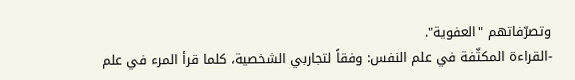وتصرّفاتهم "العفوية".
-القراءة المكثّفة في علم النفس: وفقاً لتجاربي الشخصية، كلما قرأ المرء في علم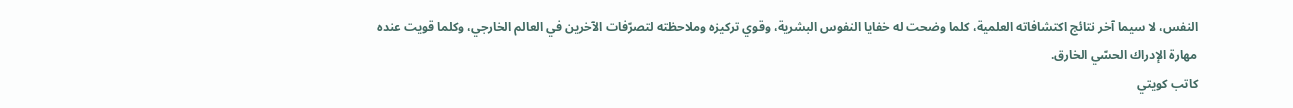النفس، لا سيما آخر نتائج اكتشافاته العلمية، كلما وضحت له خفايا النفوس البشرية، وقوي تركيزه وملاحظته لتصرّفات الآخرين في العالم الخارجي، وكلما قويت عنده مهارة الإدراك الحسّي الخارق.
كاتب كويتي